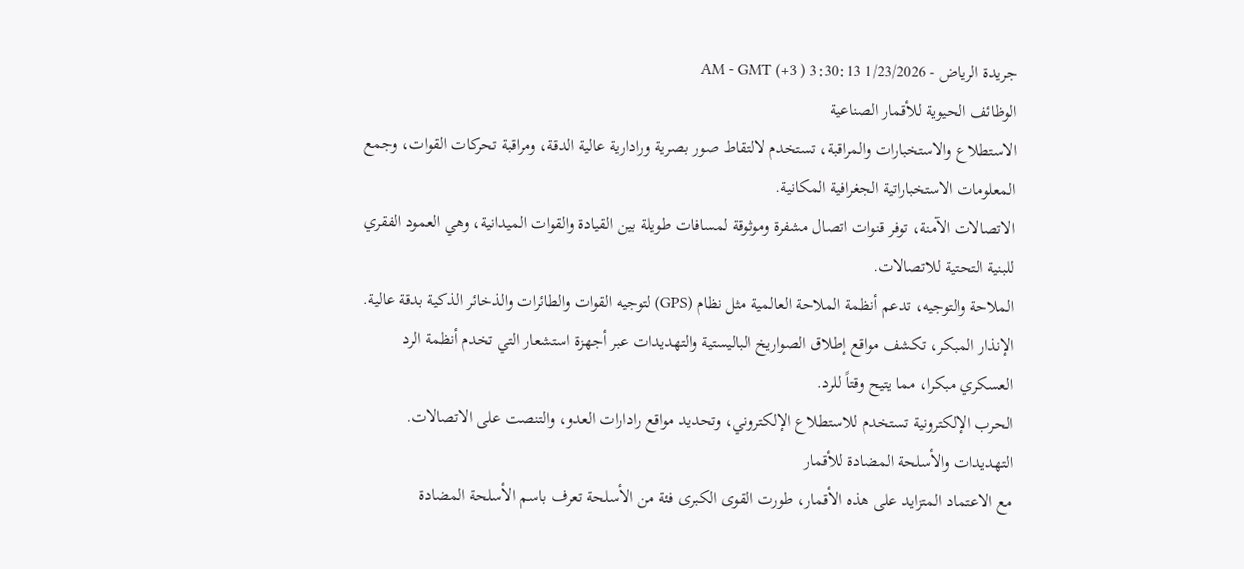جريدة الرياض - 1/23/2026 3:30:13 AM - GMT (+3 )
الوظائف الحيوية للأقمار الصناعية
الاستطلاع والاستخبارات والمراقبة، تستخدم لالتقاط صور بصرية ورادارية عالية الدقة، ومراقبة تحركات القوات، وجمع المعلومات الاستخباراتية الجغرافية المكانية.
الاتصالات الآمنة، توفر قنوات اتصال مشفرة وموثوقة لمسافات طويلة بين القيادة والقوات الميدانية، وهي العمود الفقري للبنية التحتية للاتصالات.
الملاحة والتوجيه، تدعم أنظمة الملاحة العالمية مثل نظام (GPS) لتوجيه القوات والطائرات والذخائر الذكية بدقة عالية.
الإنذار المبكر، تكشف مواقع إطلاق الصواريخ الباليستية والتهديدات عبر أجهزة استشعار التي تخدم أنظمة الرد العسكري مبكرا، مما يتيح وقتاً للرد.
الحرب الإلكترونية تستخدم للاستطلاع الإلكتروني، وتحديد مواقع رادارات العدو، والتنصت على الاتصالات.
التهديدات والأسلحة المضادة للأقمار
مع الاعتماد المتزايد على هذه الأقمار، طورت القوى الكبرى فئة من الأسلحة تعرف باسم الأسلحة المضادة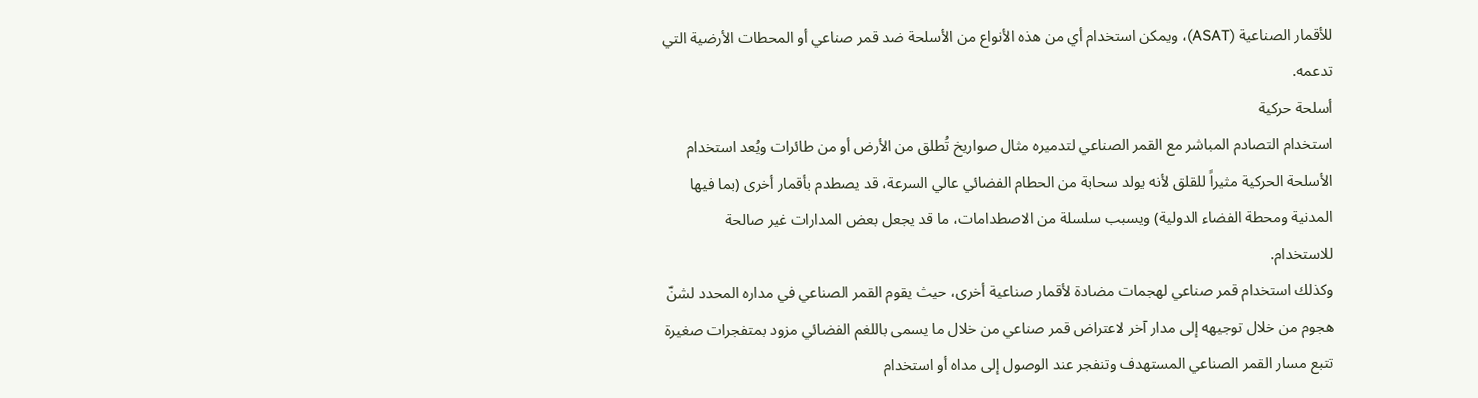للأقمار الصناعية (ASAT)، ويمكن استخدام أي من هذه الأنواع من الأسلحة ضد قمر صناعي أو المحطات الأرضية التي تدعمه.
أسلحة حركية
استخدام التصادم المباشر مع القمر الصناعي لتدميره مثال صواريخ تُطلق من الأرض أو من طائرات ويُعد استخدام الأسلحة الحركية مثيراً للقلق لأنه يولد سحابة من الحطام الفضائي عالي السرعة، قد يصطدم بأقمار أخرى (بما فيها المدنية ومحطة الفضاء الدولية) ويسبب سلسلة من الاصطدامات، ما قد يجعل بعض المدارات غير صالحة للاستخدام.
وكذلك استخدام قمر صناعي لهجمات مضادة لأقمار صناعية أخرى، حيث يقوم القمر الصناعي في مداره المحدد لشنّ هجوم من خلال توجيهه إلى مدار آخر لاعتراض قمر صناعي من خلال ما يسمى باللغم الفضائي مزود بمتفجرات صغيرة تتبع مسار القمر الصناعي المستهدف وتنفجر عند الوصول إلى مداه أو استخدام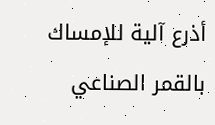أذرع آلية للإمساك بالقمر الصناعي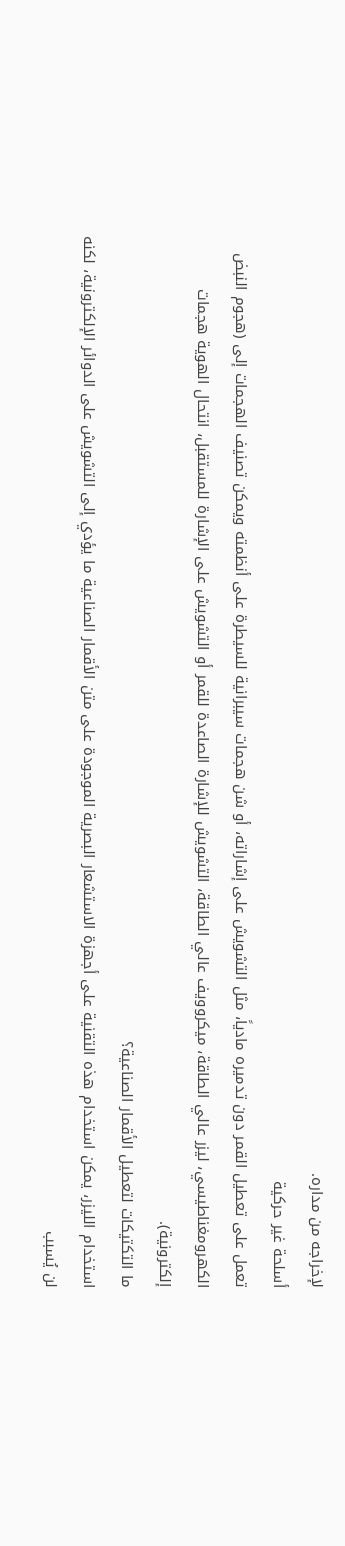لإخراجه من مداره.
أسلحة غير حركية
تعمل على تعطيل القمر دون تدميره مادياً، مثل التشويش على إشاراته، أو شن هجمات سيبرانية للسيطرة على أنظمته ويمكن تصنيف الهجمات إلى (هجوم النبض الكهرومغناطيسي، ليزر عالي الطاقة، ميكروويف عالي الطاقة، التشويش للإشارة الصاعدة للقمر أو التشويش على الإشارة للمستقبل، انتحال الهوية هجمات إلكترونية).
ما التكتيكات لتعطيل الأقمار الصناعية؟
استخدام الليزر، يمكن استخدام هذه التقنية على أجهزة الاستشعار البصرية الموجودة على متن الأقمار الصناعية ما يؤدي إلى التشويش على الدوائر الإلكترونية، لكنه لن يُسبب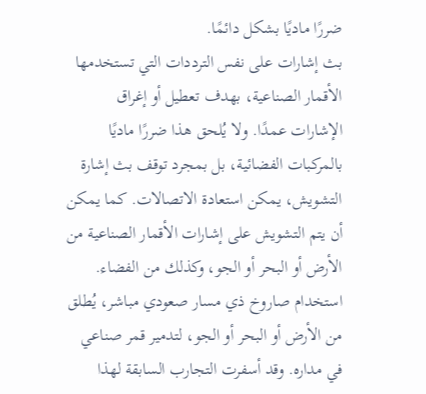ضررًا ماديًا بشكل دائمًا.
بث إشارات على نفس الترددات التي تستخدمها الأقمار الصناعية، بهدف تعطيل أو إغراق الإشارات عمدًا. ولا يُلحق هذا ضررًا ماديًا بالمركبات الفضائية، بل بمجرد توقف بث إشارة التشويش، يمكن استعادة الاتصالات. كما يمكن أن يتم التشويش على إشارات الأقمار الصناعية من الأرض أو البحر أو الجو، وكذلك من الفضاء.
استخدام صاروخ ذي مسار صعودي مباشر، يُطلق من الأرض أو البحر أو الجو، لتدمير قمر صناعي في مداره. وقد أسفرت التجارب السابقة لهذا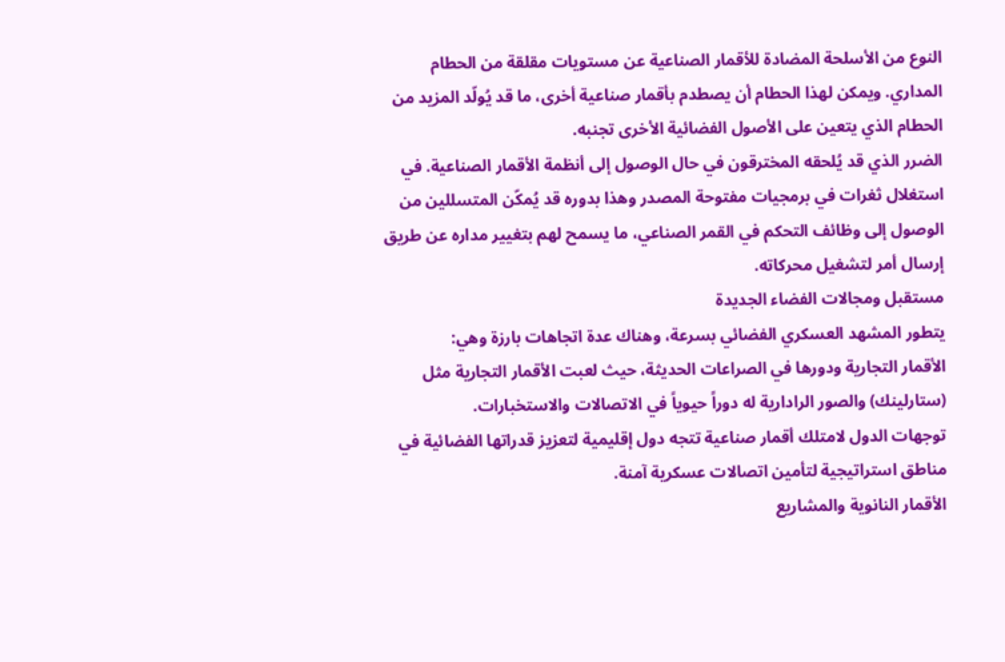النوع من الأسلحة المضادة للأقمار الصناعية عن مستويات مقلقة من الحطام المداري. ويمكن لهذا الحطام أن يصطدم بأقمار صناعية أخرى، ما قد يُولّد المزيد من الحطام الذي يتعين على الأصول الفضائية الأخرى تجنبه.
الضرر الذي قد يُلحقه المخترقون في حال الوصول إلى أنظمة الأقمار الصناعية. في استغلال ثغرات في برمجيات مفتوحة المصدر وهذا بدوره قد يُمكّن المتسللين من الوصول إلى وظائف التحكم في القمر الصناعي، ما يسمح لهم بتغيير مداره عن طريق إرسال أمر لتشغيل محركاته.
مستقبل ومجالات الفضاء الجديدة
يتطور المشهد العسكري الفضائي بسرعة، وهناك عدة اتجاهات بارزة وهي:
الأقمار التجارية ودورها في الصراعات الحديثة، حيث لعبت الأقمار التجارية مثل (ستارلينك) والصور الرادارية له دوراً حيوياً في الاتصالات والاستخبارات.
توجهات الدول لامتلك أقمار صناعية تتجه دول إقليمية لتعزيز قدراتها الفضائية في مناطق استراتيجية لتأمين اتصالات عسكرية آمنة.
الأقمار النانوية والمشاريع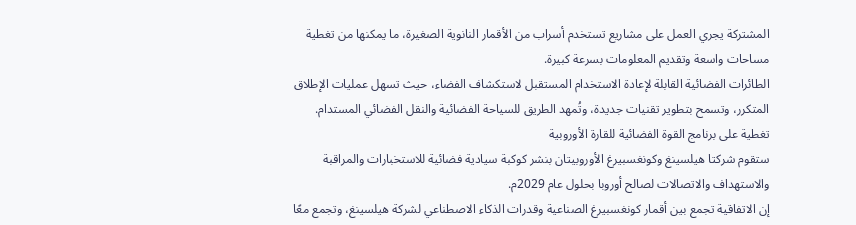المشتركة يجري العمل على مشاريع تستخدم أسراب من الأقمار النانوية الصغيرة، ما يمكنها من تغطية مساحات واسعة وتقديم المعلومات بسرعة كبيرة.
الطائرات الفضائية القابلة لإعادة الاستخدام المستقبل لاستكشاف الفضاء، حيث تسهل عمليات الإطلاق المتكرر، وتسمح بتطوير تقنيات جديدة، وتُمهد الطريق للسياحة الفضائية والنقل الفضائي المستدام.
تغطية على برنامج القوة الفضائية للقارة الأوروبية
ستقوم شركتا هيلسينغ وكونغسبيرغ الأوروبيتان بنشر كوكبة سيادية فضائية للاستخبارات والمراقبة والاستهداف والاتصالات لصالح أوروبا بحلول عام 2029م.
إن الاتفاقية تجمع بين أقمار كونغسبيرغ الصناعية وقدرات الذكاء الاصطناعي لشركة هيلسينغ، وتجمع معًا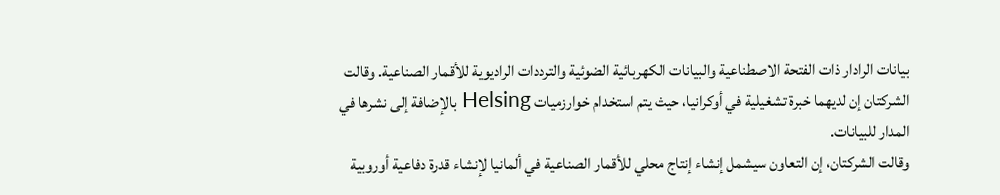بيانات الرادار ذات الفتحة الاصطناعية والبيانات الكهربائية الضوئية والترددات الراديوية للأقمار الصناعية. وقالت الشركتان إن لديهما خبرة تشغيلية في أوكرانيا، حيث يتم استخدام خوارزميات Helsing بالإضافة إلى نشرها في المدار للبيانات.
وقالت الشركتان، إن التعاون سيشمل إنشاء إنتاج محلي للأقمار الصناعية في ألمانيا لإنشاء قدرة دفاعية أوروبية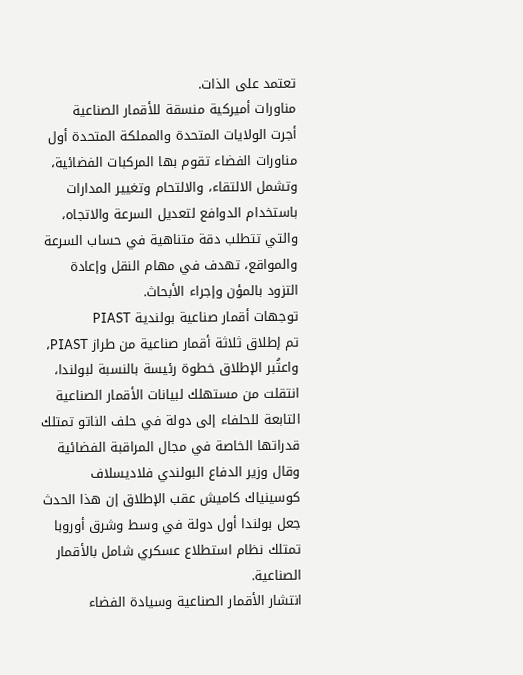تعتمد على الذات.
مناورات أميركية منسقة للأقمار الصناعية
أجرت الولايات المتحدة والمملكة المتحدة أول مناورات الفضاء تقوم بها المركبات الفضائية، وتشمل الالتقاء، والالتحام وتغيير المدارات باستخدام الدوافع لتعديل السرعة والاتجاه، والتي تتطلب دقة متناهية في حساب السرعة والمواقع، تهدف في مهام النقل وإعادة التزود بالمؤن وإجراء الأبحاث.
توجهات أقمار صناعية بولندية PIAST
تم إطلاق ثلاثة أقمار صناعية من طراز PIAST، واعتُبر الإطلاق خطوة رئيسة بالنسبة لبولندا، انتقلت من مستهلك لبيانات الأقمار الصناعية التابعة للحلفاء إلى دولة في حلف الناتو تمتلك قدراتها الخاصة في مجال المراقبة الفضائية وقال وزير الدفاع البولندي فلاديسلاف كوسينياك كاميش عقب الإطلاق إن هذا الحدث جعل بولندا أول دولة في وسط وشرق أوروبا تمتلك نظام استطلاع عسكري شامل بالأقمار الصناعية.
انتشار الأقمار الصناعية وسيادة الفضاء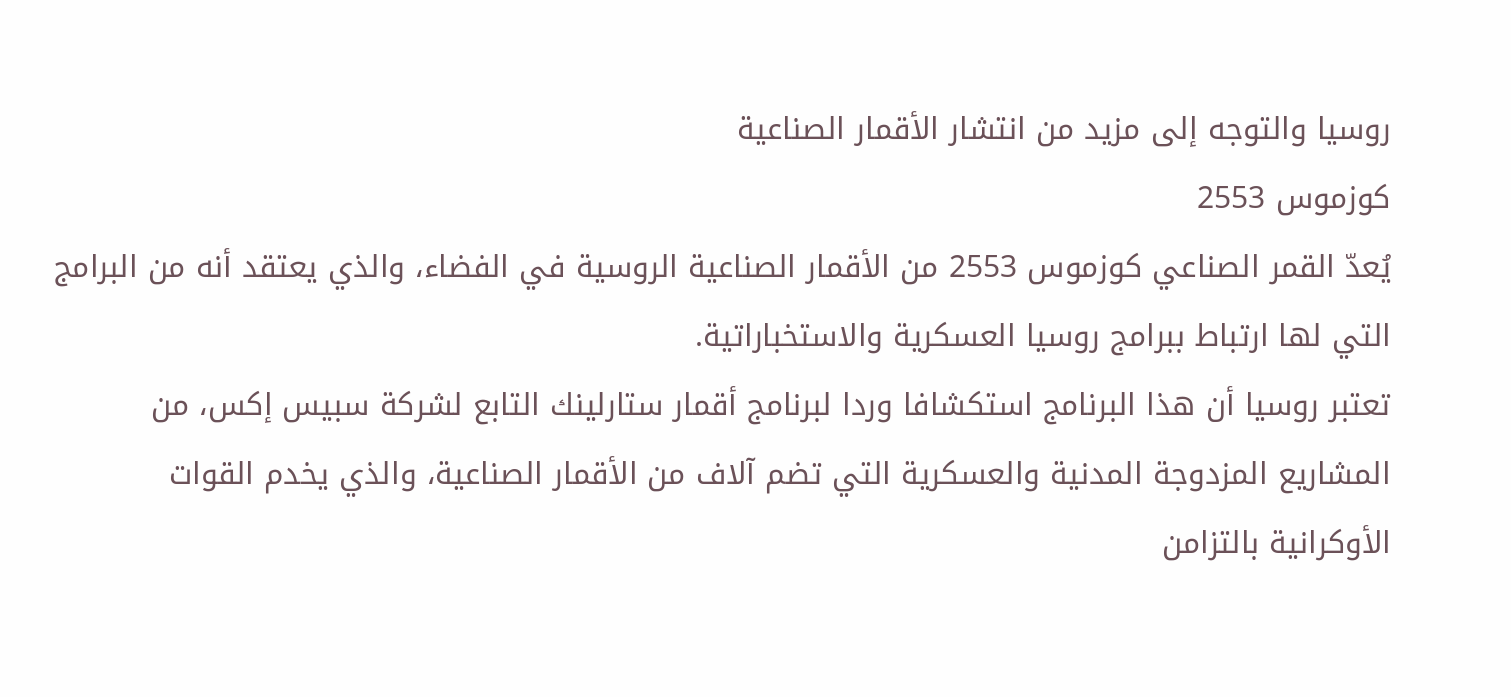روسيا والتوجه إلى مزيد من انتشار الأقمار الصناعية
كوزموس 2553
يُعدّ القمر الصناعي كوزموس 2553 من الأقمار الصناعية الروسية في الفضاء، والذي يعتقد أنه من البرامج التي لها ارتباط ببرامج روسيا العسكرية والاستخباراتية.
تعتبر روسيا أن هذا البرنامج استكشافا وردا لبرنامج أقمار ستارلينك التابع لشركة سبيس إكس، من المشاريع المزدوجة المدنية والعسكرية التي تضم آلاف من الأقمار الصناعية، والذي يخدم القوات الأوكرانية بالتزامن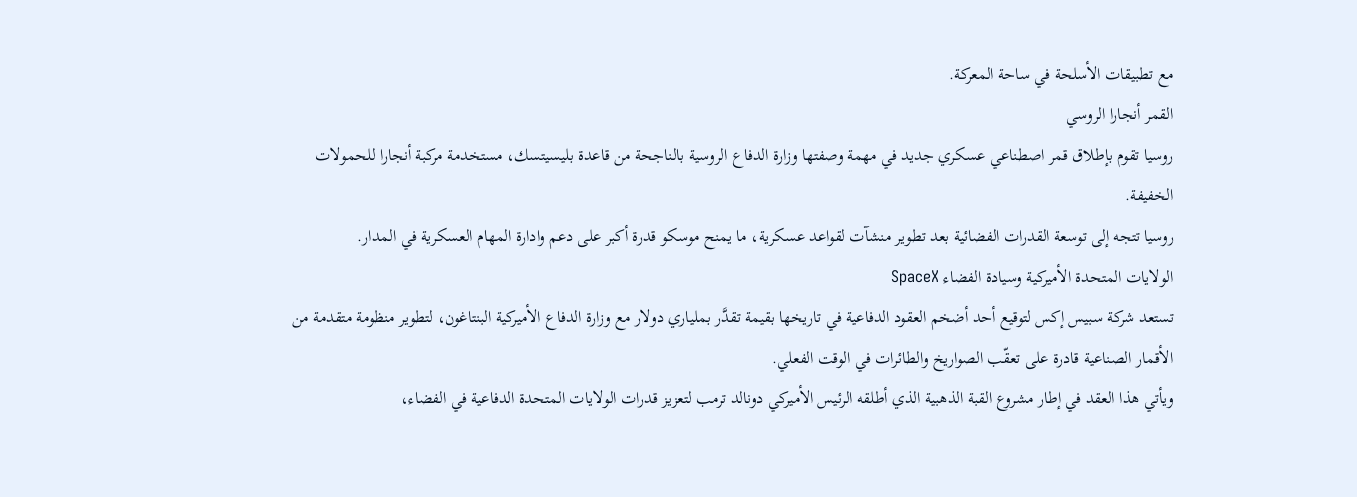مع تطبيقات الأسلحة في ساحة المعركة.
القمر أنجارا الروسي
روسيا تقوم بإطلاق قمر اصطناعي عسكري جديد في مهمة وصفتها وزارة الدفاع الروسية بالناجحة من قاعدة بليسيتسك، مستخدمة مركبة أنجارا للحمولات الخفيفة.
روسيا تتجه إلى توسعة القدرات الفضائية بعد تطوير منشآت لقواعد عسكرية، ما يمنح موسكو قدرة أكبر على دعم وادارة المهام العسكرية في المدار.
الولايات المتحدة الأميركية وسيادة الفضاء SpaceX
تستعد شركة سبيس إكس لتوقيع أحد أضخم العقود الدفاعية في تاريخها بقيمة تقدَّر بملياري دولار مع وزارة الدفاع الأميركية البنتاغون، لتطوير منظومة متقدمة من الأقمار الصناعية قادرة على تعقّب الصواريخ والطائرات في الوقت الفعلي.
ويأتي هذا العقد في إطار مشروع القبة الذهبية الذي أطلقه الرئيس الأميركي دونالد ترمب لتعزيز قدرات الولايات المتحدة الدفاعية في الفضاء،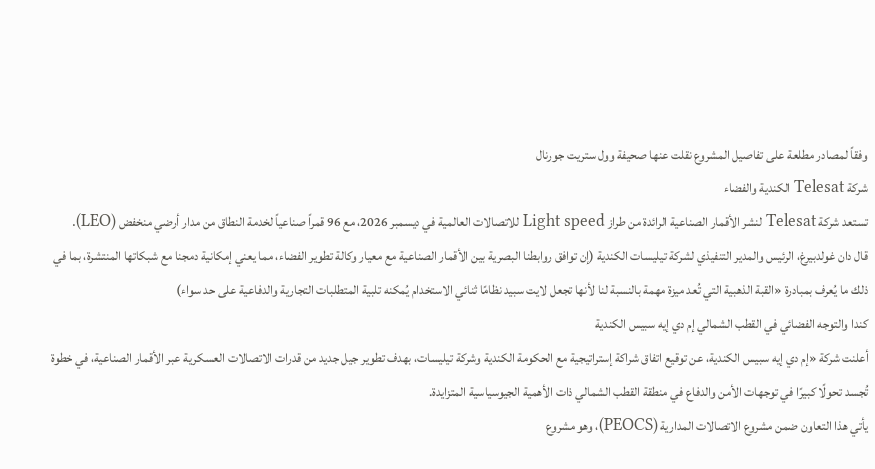وفقاً لمصادر مطلعة على تفاصيل المشروع نقلت عنها صحيفة وول ستريت جورنال
شركة Telesat الكندية والفضاء
تستعد شركة Telesat لنشر الأقمار الصناعية الرائدة من طراز Light speed للاتصالات العالمية في ديسمبر 2026، مع 96 قمراً صناعياً لخدمة النطاق من مدار أرضي منخفض (LEO).
قال دان غولدبيرغ، الرئيس والمدير التنفيذي لشركة تيليسات الكندية (إن توافق روابطنا البصرية بين الأقمار الصناعية مع معيار وكالة تطوير الفضاء، مما يعني إمكانية دمجنا مع شبكاتها المنتشرة، بما في ذلك ما يُعرف بمبادرة «القبة الذهبية التي تُعد ميزة مهمة بالنسبة لنا لأنها تجعل لايت سبيد نظامًا ثنائي الاستخدام يُمكنه تلبية المتطلبات التجارية والدفاعية على حد سواء)
كندا والتوجه الفضائي في القطب الشمالي إم دي إيه سبيس الكندية
أعلنت شركة «إم دي إيه سبيس الكندية، عن توقيع اتفاق شراكة إستراتيجية مع الحكومة الكندية وشركة تيليسات، بهدف تطوير جيل جديد من قدرات الاتصالات العسكرية عبر الأقمار الصناعية، في خطوة تُجسد تحولًا كبيرًا في توجهات الأمن والدفاع في منطقة القطب الشمالي ذات الأهمية الجيوسياسية المتزايدة.
يأتي هذا التعاون ضمن مشروع الاتصالات المدارية (PEOCS)، وهو مشروع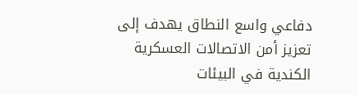دفاعي واسع النطاق يهدف إلى تعزيز أمن الاتصالات العسكرية الكندية في البيئات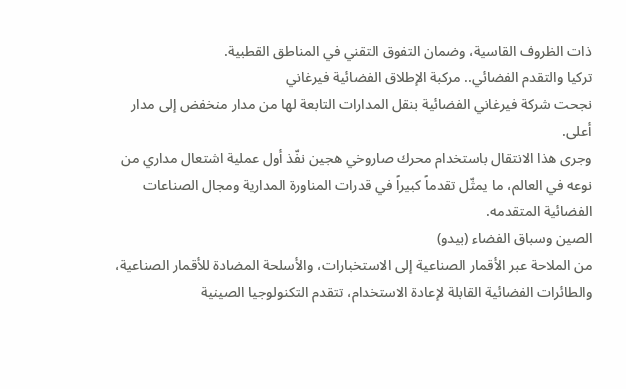ذات الظروف القاسية، وضمان التفوق التقني في المناطق القطبية.
تركيا والتقدم الفضائي.. مركبة الإطلاق الفضائية فيرغاني
نجحت شركة فيرغاني الفضائية بنقل المدارات التابعة لها من مدار منخفض إلى مدار أعلى.
وجرى هذا الانتقال باستخدام محرك صاروخي هجين نفّذ أول عملية اشتعال مداري من نوعه في العالم، ما يمثّل تقدماً كبيراً في قدرات المناورة المدارية ومجال الصناعات الفضائية المتقدمه.
الصين وسباق الفضاء (بيدو)
من الملاحة عبر الأقمار الصناعية إلى الاستخبارات، والأسلحة المضادة للأقمار الصناعية، والطائرات الفضائية القابلة لإعادة الاستخدام، تتقدم التكنولوجيا الصينية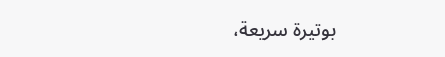بوتيرة سريعة،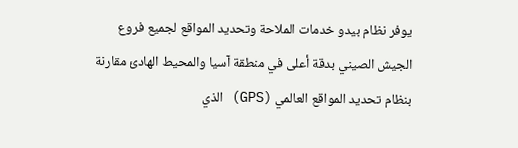يوفر نظام بيدو خدمات الملاحة وتحديد المواقع لجميع فروع الجيش الصيني بدقة أعلى في منطقة آسيا والمحيط الهادئ مقارنة بنظام تحديد المواقع العالمي (GPS) الذي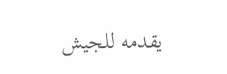يقدمه للجيش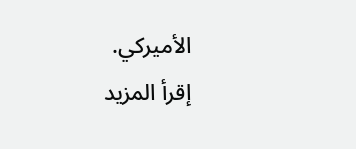الأميركي.
إقرأ المزيد